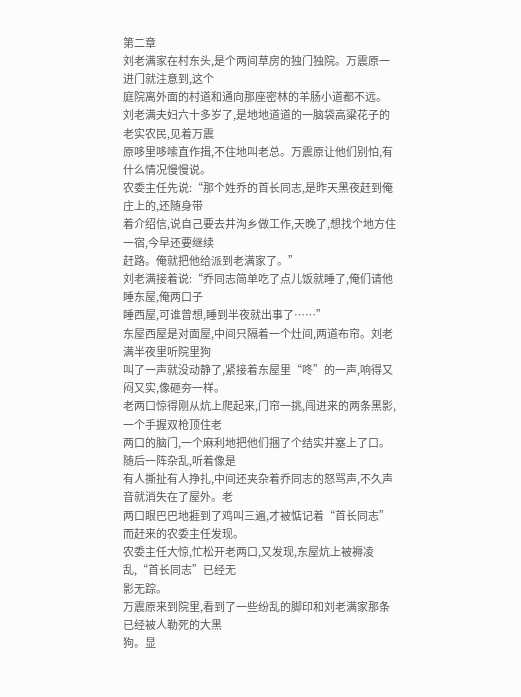第二章
刘老满家在村东头,是个两间草房的独门独院。万震原一进门就注意到,这个
庭院离外面的村道和通向那座密林的羊肠小道都不远。
刘老满夫妇六十多岁了,是地地道道的一脑袋高粱花子的老实农民,见着万震
原哆里哆嗦直作揖,不住地叫老总。万震原让他们别怕,有什么情况慢慢说。
农委主任先说:“那个姓乔的首长同志,是昨天黑夜赶到俺庄上的,还随身带
着介绍信,说自己要去井沟乡做工作,天晚了,想找个地方住一宿,今早还要继续
赶路。俺就把他给派到老满家了。”
刘老满接着说:“乔同志简单吃了点儿饭就睡了,俺们请他睡东屋,俺两口子
睡西屋,可谁曾想,睡到半夜就出事了……”
东屋西屋是对面屋,中间只隔着一个灶间,两道布帘。刘老满半夜里听院里狗
叫了一声就没动静了,紧接着东屋里“咚”的一声,响得又闷又实,像砸夯一样。
老两口惊得刚从炕上爬起来,门帘一挑,闯进来的两条黑影,一个手握双枪顶住老
两口的脑门,一个麻利地把他们捆了个结实并塞上了口。随后一阵杂乱,听着像是
有人撕扯有人挣扎,中间还夹杂着乔同志的怒骂声,不久声音就消失在了屋外。老
两口眼巴巴地捱到了鸡叫三遍,才被惦记着“首长同志”而赶来的农委主任发现。
农委主任大惊,忙松开老两口,又发现,东屋炕上被褥凌乱,“首长同志”已经无
影无踪。
万震原来到院里,看到了一些纷乱的脚印和刘老满家那条已经被人勒死的大黑
狗。显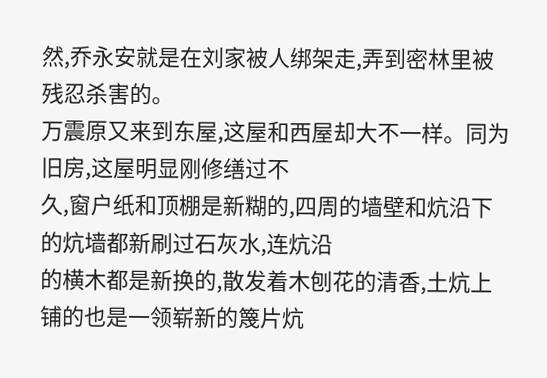然,乔永安就是在刘家被人绑架走,弄到密林里被残忍杀害的。
万震原又来到东屋,这屋和西屋却大不一样。同为旧房,这屋明显刚修缮过不
久,窗户纸和顶棚是新糊的,四周的墙壁和炕沿下的炕墙都新刷过石灰水,连炕沿
的横木都是新换的,散发着木刨花的清香,土炕上铺的也是一领崭新的篾片炕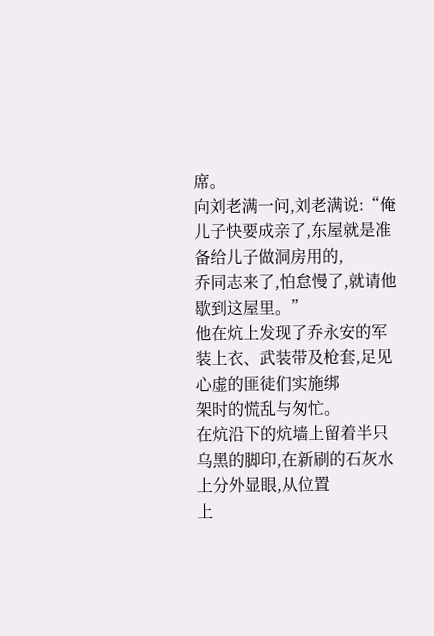席。
向刘老满一问,刘老满说:“俺儿子快要成亲了,东屋就是准备给儿子做洞房用的,
乔同志来了,怕怠慢了,就请他歇到这屋里。”
他在炕上发现了乔永安的军装上衣、武装带及枪套,足见心虚的匪徒们实施绑
架时的慌乱与匆忙。
在炕沿下的炕墙上留着半只乌黑的脚印,在新刷的石灰水上分外显眼,从位置
上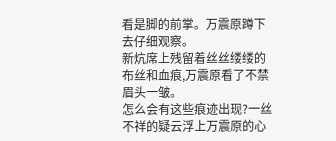看是脚的前掌。万震原蹲下去仔细观察。
新炕席上残留着丝丝缕缕的布丝和血痕,万震原看了不禁眉头一皱。
怎么会有这些痕迹出现?一丝不祥的疑云浮上万震原的心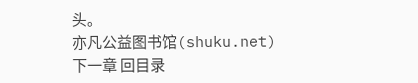头。
亦凡公益图书馆(shuku.net)
下一章 回目录